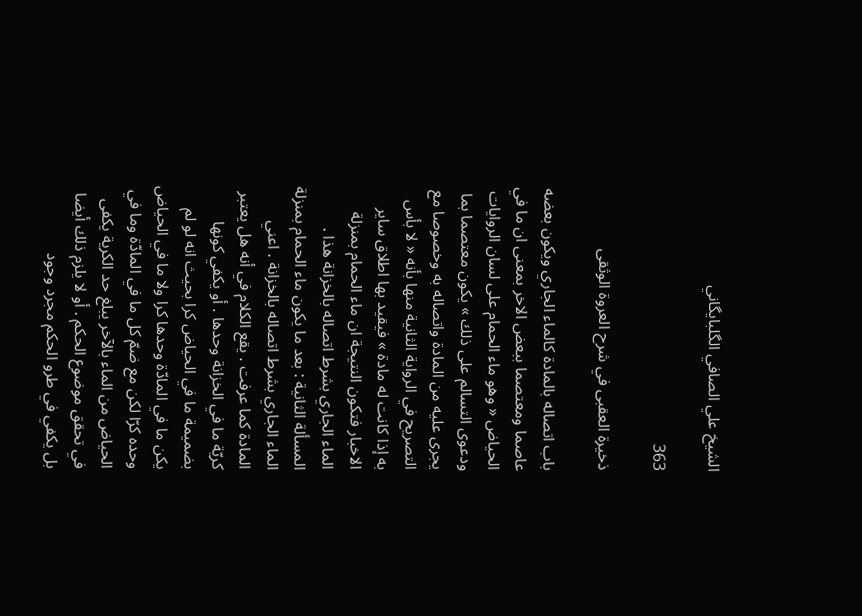الشيخ علي الصافي الگلبايگاني

363

ذخيرة العقبى في شرح العروة الوثقى

باب اتصاله بالمادة كالماء الجاري ويكون بعضه عاصما ومعتصما ببعض الاخر بمعنى ان ما في الحياض « وهو ماء الحمام على لسان الروايات ودعوى التسالم على ذلك » يكون معتصما بما يجرى عليه من المادة واتصاله به وخصوصا مع التصريح في الرواية الثانية منها بأنه « لا بأس به إذا كانت له مادة » فيقيد بها اطلاق ساير الاخبار فتكون النتيجة ان ماء الحمام بمنزلة الماء الجاري بشرط اتصاله بالخزانة هذا . المسألة الثانية : بعد ما يكون ماء الحمام بمنزلة الماء الجاري بشرط اتصاله بالخزانة . اعني المادة كما عرفت . يقع الكلام في أنه هل يعتبر كريّة ما في الخزانة وحدها . أو يكفي كونها بضميمة ما في الحياض كرا بحيث انه لو لم يكن ما في المادّة وحدها كرا ولا ما في الحياض وحده كرّا لكن مع ضمّ كل ما في المادّة وما في الحياض من الماء بالآخر يبلغ حد الكرية يكفى في تحقق موضوع الحكم . أو لا يلزم ذلك أيضا بل يكفي في طرو الحكم مجرد وجود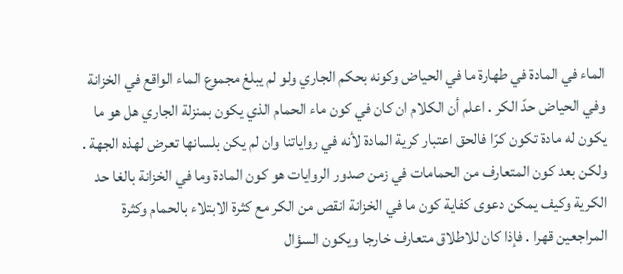الماء في المادة في طهارة ما في الحياض وكونه بحكم الجاري ولو لم يبلغ مجموع الماء الواقع في الخزانة وفي الحياض حدّ الكر . اعلم أن الكلام ان كان في كون ماء الحمام الذي يكون بمنزلة الجاري هل هو ما يكون له مادة تكون كرّا فالحق اعتبار كرية المادة لأنه في رواياتنا وان لم يكن بلسانها تعرض لهذه الجهة . ولكن بعد كون المتعارف من الحمامات في زمن صدور الروايات هو كون المادة وما في الخزانة بالغا حد الكرية وكيف يمكن دعوى كفاية كون ما في الخزانة انقص من الكر مع كثرة الابتلاء بالحمام وكثرة المراجعين قهرا . فإذا كان للاطلاق متعارف خارجا ويكون السؤال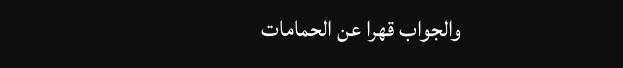والجواب قهرا عن الحمامات